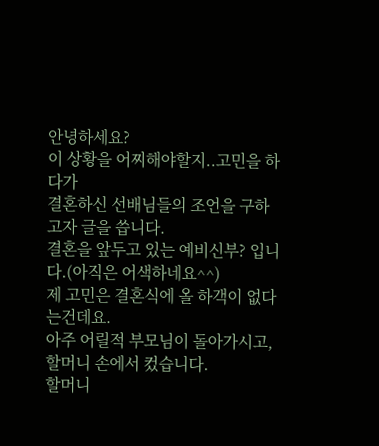안녕하세요?
이 상황을 어찌해야할지..고민을 하다가
결혼하신 선배님들의 조언을 구하고자 글을 씁니다.
결혼을 앞두고 있는 예비신부? 입니다.(아직은 어색하네요^^)
제 고민은 결혼식에 올 하객이 없다는건데요.
아주 어릴적 부모님이 돌아가시고, 할머니 손에서 컸습니다.
할머니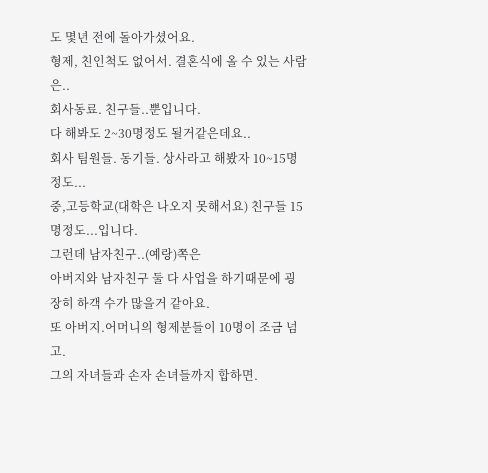도 몇년 전에 돌아가셨어요.
형제, 친인척도 없어서. 결혼식에 올 수 있는 사람은..
회사동료. 친구들..뿐입니다.
다 해봐도 2~30명정도 될거같은데요..
회사 팀원들. 동기들. 상사라고 해봤자 10~15명정도...
중,고등학교(대학은 나오지 못해서요) 친구들 15명정도...입니다.
그런데 남자친구..(예랑)쪽은
아버지와 남자친구 둘 다 사업을 하기때문에 굉장히 하객 수가 많을거 같아요.
또 아버지.어머니의 형제분들이 10명이 조금 넘고.
그의 자녀들과 손자 손녀들까지 합하면.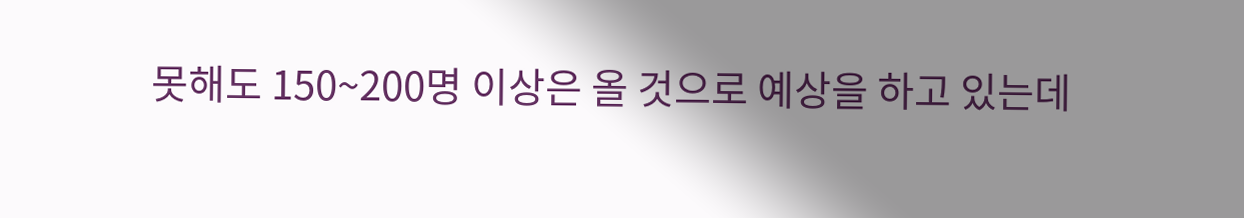못해도 150~200명 이상은 올 것으로 예상을 하고 있는데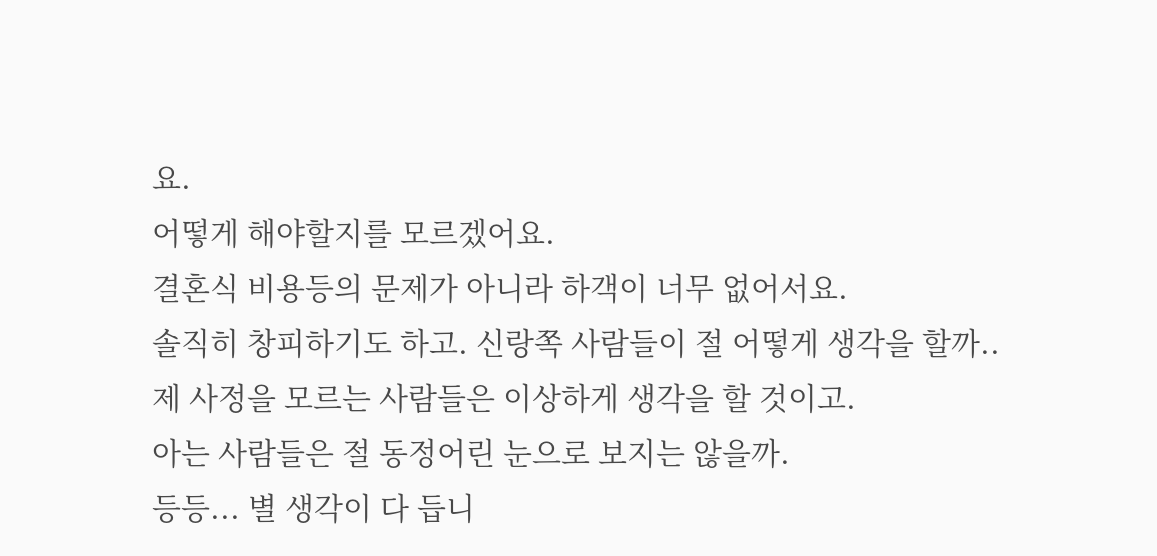요.
어떻게 해야할지를 모르겠어요.
결혼식 비용등의 문제가 아니라 하객이 너무 없어서요.
솔직히 창피하기도 하고. 신랑쪽 사람들이 절 어떻게 생각을 할까..
제 사정을 모르는 사람들은 이상하게 생각을 할 것이고.
아는 사람들은 절 동정어린 눈으로 보지는 않을까.
등등... 별 생각이 다 듭니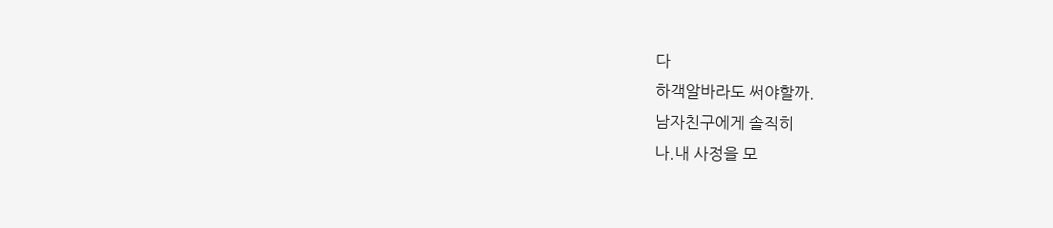다
하객알바라도 써야할까.
남자친구에게 솔직히
나.내 사정을 모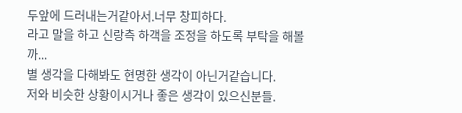두앞에 드러내는거같아서.너무 창피하다.
라고 말을 하고 신랑측 하객을 조정을 하도록 부탁을 해볼까...
별 생각을 다해봐도 현명한 생각이 아닌거같습니다.
저와 비슷한 상황이시거나 좋은 생각이 있으신분들.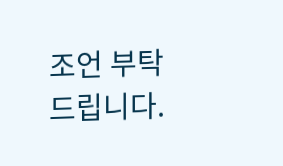조언 부탁드립니다.